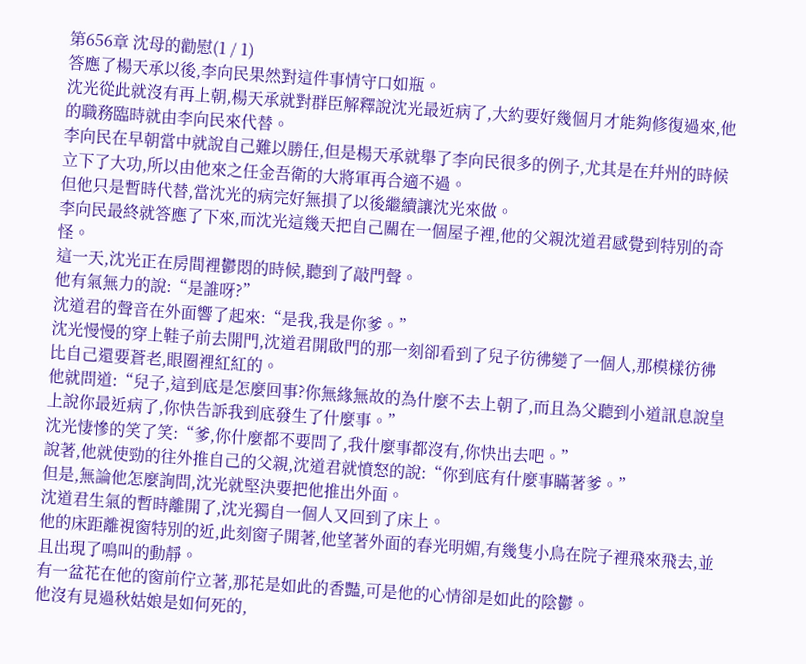第656章 沈母的勸慰(1 / 1)
答應了楊天承以後,李向民果然對這件事情守口如瓶。
沈光從此就沒有再上朝,楊天承就對群臣解釋說沈光最近病了,大約要好幾個月才能夠修復過來,他的職務臨時就由李向民來代替。
李向民在早朝當中就說自己難以勝任,但是楊天承就舉了李向民很多的例子,尤其是在幷州的時候立下了大功,所以由他來之任金吾衛的大將軍再合適不過。
但他只是暫時代替,當沈光的病完好無損了以後繼續讓沈光來做。
李向民最終就答應了下來,而沈光這幾天把自己關在一個屋子裡,他的父親沈道君感覺到特別的奇怪。
這一天,沈光正在房間裡鬱悶的時候,聽到了敲門聲。
他有氣無力的說:“是誰呀?”
沈道君的聲音在外面響了起來:“是我,我是你爹。”
沈光慢慢的穿上鞋子前去開門,沈道君開啟門的那一刻卻看到了兒子彷彿變了一個人,那模樣彷彿比自己還要蒼老,眼圈裡紅紅的。
他就問道:“兒子,這到底是怎麼回事?你無緣無故的為什麼不去上朝了,而且為父聽到小道訊息說皇上說你最近病了,你快告訴我到底發生了什麼事。”
沈光悽慘的笑了笑:“爹,你什麼都不要問了,我什麼事都沒有,你快出去吧。”
說著,他就使勁的往外推自己的父親,沈道君就憤怒的說:“你到底有什麼事瞞著爹。”
但是,無論他怎麼詢問,沈光就堅決要把他推出外面。
沈道君生氣的暫時離開了,沈光獨自一個人又回到了床上。
他的床距離視窗特別的近,此刻窗子開著,他望著外面的春光明媚,有幾隻小鳥在院子裡飛來飛去,並且出現了鳴叫的動靜。
有一盆花在他的窗前佇立著,那花是如此的香豔,可是他的心情卻是如此的陰鬱。
他沒有見過秋姑娘是如何死的,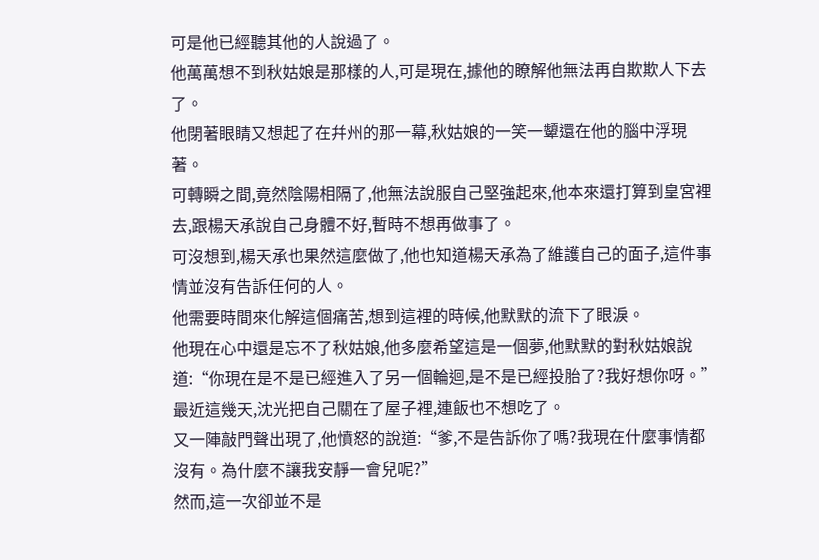可是他已經聽其他的人說過了。
他萬萬想不到秋姑娘是那樣的人,可是現在,據他的瞭解他無法再自欺欺人下去了。
他閉著眼睛又想起了在幷州的那一幕,秋姑娘的一笑一顰還在他的腦中浮現著。
可轉瞬之間,竟然陰陽相隔了,他無法說服自己堅強起來,他本來還打算到皇宮裡去,跟楊天承說自己身體不好,暫時不想再做事了。
可沒想到,楊天承也果然這麼做了,他也知道楊天承為了維護自己的面子,這件事情並沒有告訴任何的人。
他需要時間來化解這個痛苦,想到這裡的時候,他默默的流下了眼淚。
他現在心中還是忘不了秋姑娘,他多麼希望這是一個夢,他默默的對秋姑娘說道:“你現在是不是已經進入了另一個輪迴,是不是已經投胎了?我好想你呀。”
最近這幾天,沈光把自己關在了屋子裡,連飯也不想吃了。
又一陣敲門聲出現了,他憤怒的說道:“爹,不是告訴你了嗎?我現在什麼事情都沒有。為什麼不讓我安靜一會兒呢?”
然而,這一次卻並不是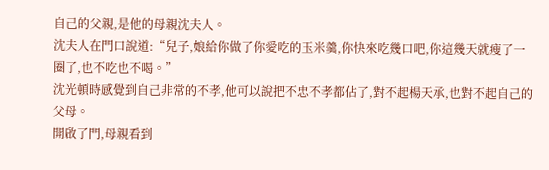自己的父親,是他的母親沈夫人。
沈夫人在門口說道:“兒子,娘給你做了你愛吃的玉米羹,你快來吃幾口吧,你這幾天就瘦了一圈了,也不吃也不喝。”
沈光頓時感覺到自己非常的不孝,他可以說把不忠不孝都佔了,對不起楊天承,也對不起自己的父母。
開啟了門,母親看到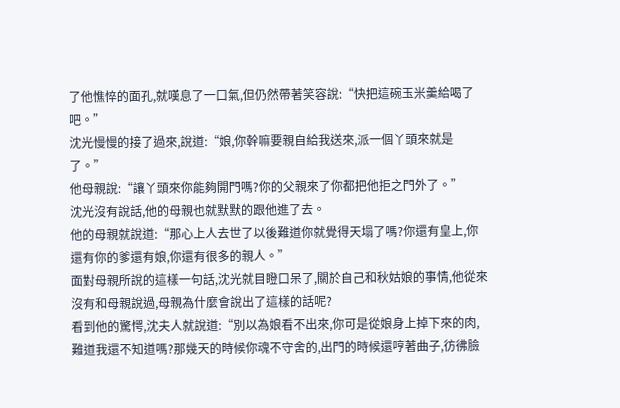了他憔悴的面孔,就嘆息了一口氣,但仍然帶著笑容說:“快把這碗玉米羹給喝了吧。”
沈光慢慢的接了過來,說道:“娘,你幹嘛要親自給我送來,派一個丫頭來就是了。”
他母親說:“讓丫頭來你能夠開門嗎?你的父親來了你都把他拒之門外了。”
沈光沒有說話,他的母親也就默默的跟他進了去。
他的母親就說道:“那心上人去世了以後難道你就覺得天塌了嗎?你還有皇上,你還有你的爹還有娘,你還有很多的親人。”
面對母親所說的這樣一句話,沈光就目瞪口呆了,關於自己和秋姑娘的事情,他從來沒有和母親說過,母親為什麼會說出了這樣的話呢?
看到他的驚愕,沈夫人就說道:“別以為娘看不出來,你可是從娘身上掉下來的肉,難道我還不知道嗎?那幾天的時候你魂不守舍的,出門的時候還哼著曲子,彷彿臉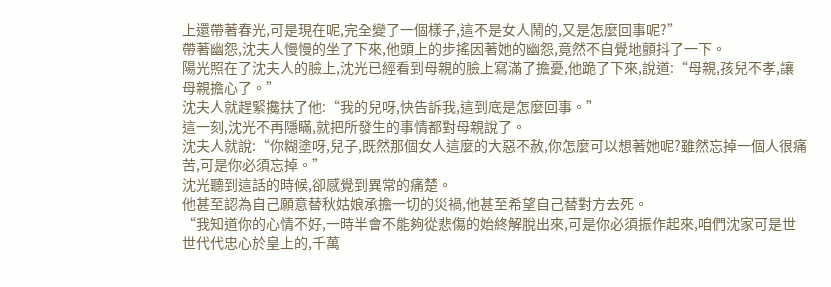上還帶著春光,可是現在呢,完全變了一個樣子,這不是女人鬧的,又是怎麼回事呢?”
帶著幽怨,沈夫人慢慢的坐了下來,他頭上的步搖因著她的幽怨,竟然不自覺地顫抖了一下。
陽光照在了沈夫人的臉上,沈光已經看到母親的臉上寫滿了擔憂,他跪了下來,說道:“母親,孩兒不孝,讓母親擔心了。”
沈夫人就趕緊攙扶了他:“我的兒呀,快告訴我,這到底是怎麼回事。”
這一刻,沈光不再隱瞞,就把所發生的事情都對母親說了。
沈夫人就說:“你糊塗呀,兒子,既然那個女人這麼的大惡不赦,你怎麼可以想著她呢?雖然忘掉一個人很痛苦,可是你必須忘掉。”
沈光聽到這話的時候,卻感覺到異常的痛楚。
他甚至認為自己願意替秋姑娘承擔一切的災禍,他甚至希望自己替對方去死。
“我知道你的心情不好,一時半會不能夠從悲傷的始終解脫出來,可是你必須振作起來,咱們沈家可是世世代代忠心於皇上的,千萬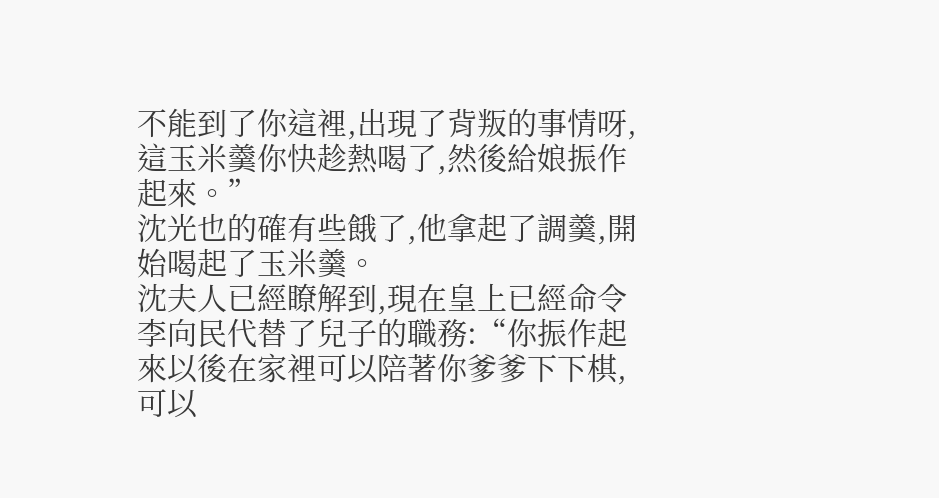不能到了你這裡,出現了背叛的事情呀,這玉米羹你快趁熱喝了,然後給娘振作起來。”
沈光也的確有些餓了,他拿起了調羹,開始喝起了玉米羹。
沈夫人已經瞭解到,現在皇上已經命令李向民代替了兒子的職務:“你振作起來以後在家裡可以陪著你爹爹下下棋,可以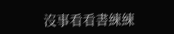沒事看看書練練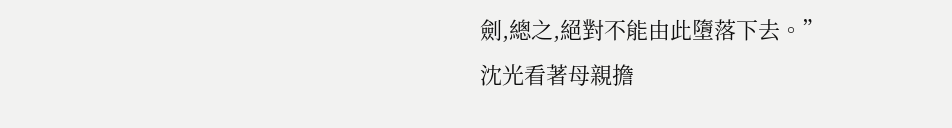劍,總之,絕對不能由此墮落下去。”
沈光看著母親擔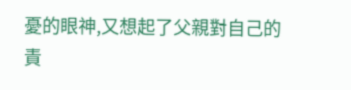憂的眼神,又想起了父親對自己的責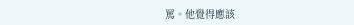罵。他覺得應該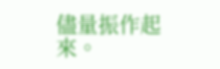儘量振作起來。